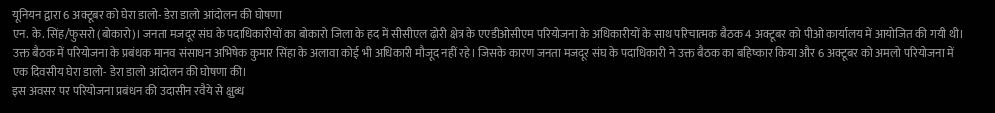यूनियन द्वारा 6 अक्टूबर को घेरा डालो- डेरा डालो आंदोलन की घोषणा
एन. के. सिंह/फुसरो (बोकारो)। जनता मजदूर संघ के पदाधिकारीयों का बोकारो जिला के हद में सीसीएल ढ़ोरी क्षेत्र के एएडीओसीएम परियोजना के अधिकारीयों के साथ परिचात्मक बैठक 4 अक्टूबर को पीओ कार्यालय में आयोजित की गयी थी। उक्त बैठक में परियोजना के प्रबंधक मानव संसाधन अभिषेक कुमार सिंहा के अलावा कोई भी अधिकारी मौजूद नहीं रहे। जिसके कारण जनता मजदूर संघ के पदाधिकारी ने उक्त बैठक का बहिष्कार किया और 6 अक्टूबर को अमलो परियोजना में एक दिवसीय घेरा डालो- डेरा डालो आंदोलन की घोषणा की।
इस अवसर पर परियोजना प्रबंधन की उदासीन रवैये से क्षुब्ध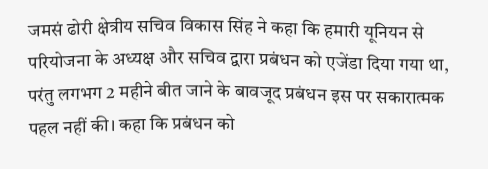जमसं ढोरी क्षेत्रीय सचिव विकास सिंह ने कहा कि हमारी यूनियन से परियोजना के अध्यक्ष और सचिव द्वारा प्रबंधन को एजेंडा दिया गया था, परंतु लगभग 2 महीने बीत जाने के बावजूद प्रबंधन इस पर सकारात्मक पहल नहीं की। कहा कि प्रबंधन को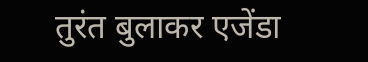तुरंत बुलाकर एजेंडा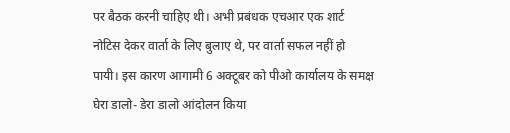पर बैठक करनी चाहिए थी। अभी प्रबंधक एचआर एक शार्ट नोटिस देकर वार्ता के लिए बुलाए थे, पर वार्ता सफल नहीं हो पायी। इस कारण आगामी 6 अक्टूबर को पीओ कार्यालय के समक्ष घेरा डालो- डेरा डालो आंदोलन किया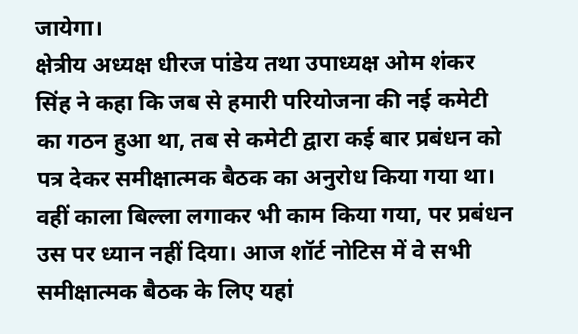जायेगा।
क्षेत्रीय अध्यक्ष धीरज पांडेय तथा उपाध्यक्ष ओम शंकर सिंह ने कहा कि जब से हमारी परियोजना की नई कमेटी का गठन हुआ था, तब से कमेटी द्वारा कई बार प्रबंधन को पत्र देकर समीक्षात्मक बैठक का अनुरोध किया गया था। वहीं काला बिल्ला लगाकर भी काम किया गया, पर प्रबंधन उस पर ध्यान नहीं दिया। आज शॉर्ट नोटिस में वे सभी समीक्षात्मक बैठक के लिए यहां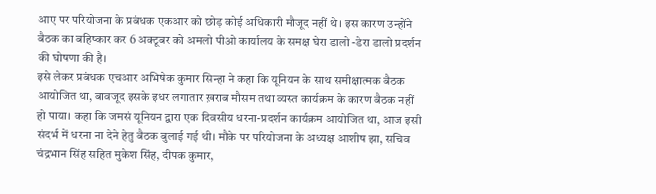आए पर परियोजना के प्रबंधक एकआर को छोड़ कोई अधिकारी मौजूद नहीं थे। इस कारण उन्होंने बैठक का बहिष्कार कर 6 अक्टूबर को अमलो पीओ कार्यालय के समक्ष घेरा डालो -डेरा डालो प्रदर्शन की घोषणा की है।
इसे लेकर प्रबंधक एचआर अभिषेक कुमार सिन्हा ने कहा कि यूनियन के साथ समीक्षात्मक बैठक आयोजित था, बावजूद इसके इधर लगातार ख़राब मौसम तथा व्यस्त कार्यक्रम के कारण बैठक नहीं हो पाया। कहा कि जमसं यूनियन द्वारा एक दिवसीय धरना-प्रदर्शन कार्यक्रम आयोजित था, आज इसी संदर्भ में धरना ना देने हेतु बैठक बुलाई गई थी। मौके पर परियोजना के अध्यक्ष आशीष झा, सचिव चंद्रभान सिंह सहित मुकेश सिंह, दीपक कुमार,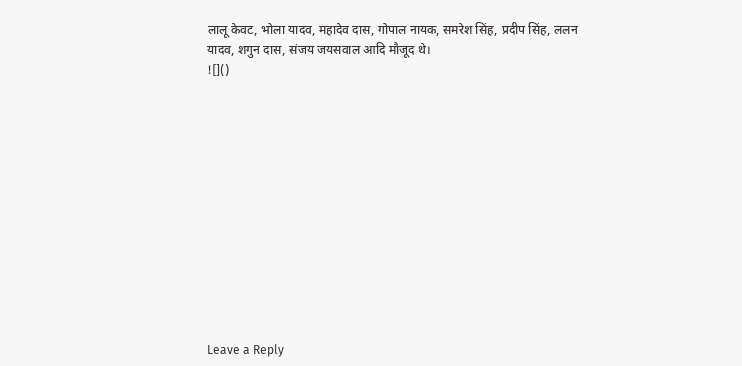लालू केवट, भोला यादव, महादेव दास, गोपाल नायक, समरेश सिंह, प्रदीप सिंह, ललन यादव, शगुन दास, संजय जयसवाल आदि मौजूद थे।
![]()













Leave a Reply